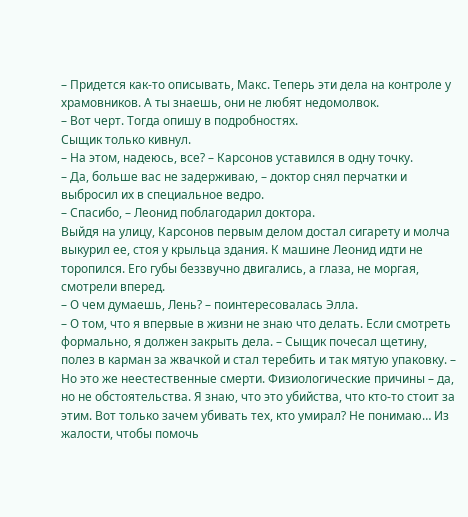– Придется как-то описывать, Макс. Теперь эти дела на контроле у храмовников. А ты знаешь, они не любят недомолвок.
– Вот черт. Тогда опишу в подробностях.
Сыщик только кивнул.
– На этом, надеюсь, все? – Карсонов уставился в одну точку.
– Да, больше вас не задерживаю, – доктор снял перчатки и выбросил их в специальное ведро.
– Спасибо, – Леонид поблагодарил доктора.
Выйдя на улицу, Карсонов первым делом достал сигарету и молча выкурил ее, стоя у крыльца здания. К машине Леонид идти не торопился. Его губы беззвучно двигались, а глаза, не моргая, смотрели вперед.
– О чем думаешь, Лень? – поинтересовалась Элла.
– О том, что я впервые в жизни не знаю что делать. Если смотреть формально, я должен закрыть дела. – Сыщик почесал щетину, полез в карман за жвачкой и стал теребить и так мятую упаковку. – Но это же неестественные смерти. Физиологические причины – да, но не обстоятельства. Я знаю, что это убийства, что кто-то стоит за этим. Вот только зачем убивать тех, кто умирал? Не понимаю… Из жалости, чтобы помочь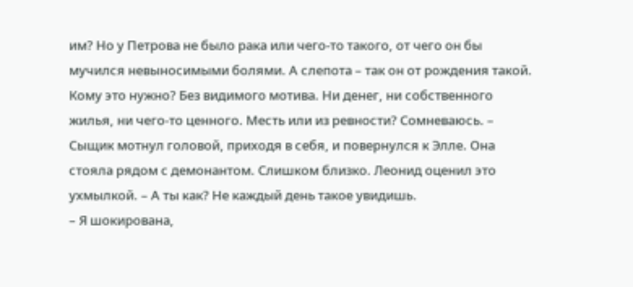им? Но у Петрова не было рака или чего-то такого, от чего он бы мучился невыносимыми болями. А слепота – так он от рождения такой. Кому это нужно? Без видимого мотива. Ни денег, ни собственного жилья, ни чего-то ценного. Месть или из ревности? Сомневаюсь. – Сыщик мотнул головой, приходя в себя, и повернулся к Элле. Она стояла рядом с демонантом. Слишком близко. Леонид оценил это ухмылкой. – А ты как? Не каждый день такое увидишь.
– Я шокирована,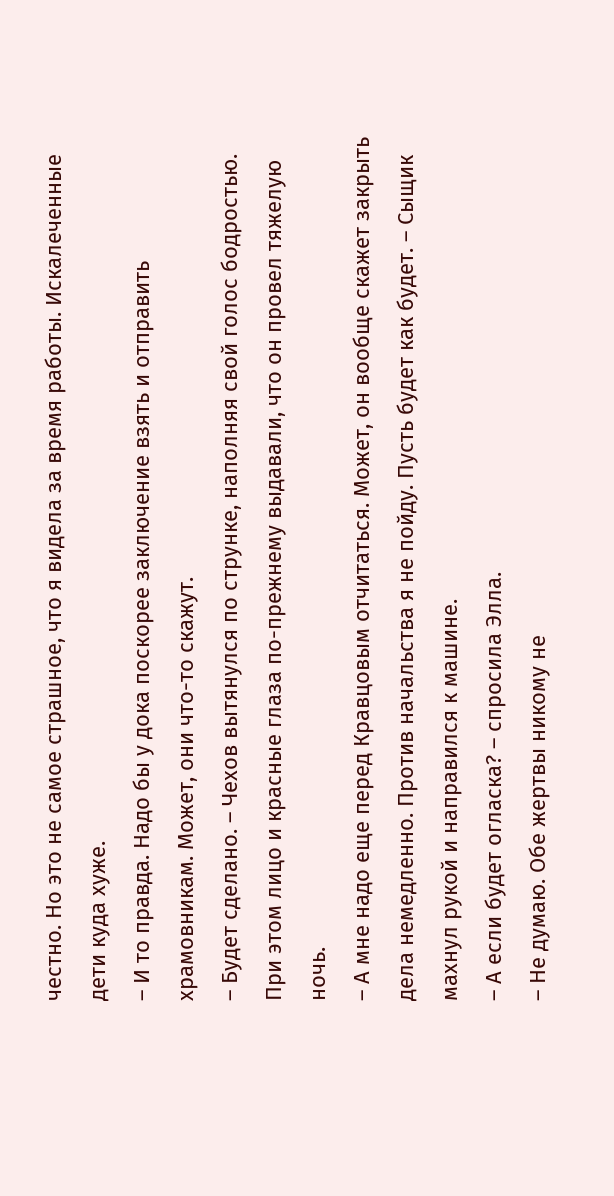честно. Но это не самое страшное, что я видела за время работы. Искалеченные дети куда хуже.
– И то правда. Надо бы у дока поскорее заключение взять и отправить храмовникам. Может, они что-то скажут.
– Будет сделано. – Чехов вытянулся по струнке, наполняя свой голос бодростью. При этом лицо и красные глаза по-прежнему выдавали, что он провел тяжелую ночь.
– А мне надо еще перед Кравцовым отчитаться. Может, он вообще скажет закрыть дела немедленно. Против начальства я не пойду. Пусть будет как будет. – Сыщик махнул рукой и направился к машине.
– А если будет огласка? – спросила Элла.
– Не думаю. Обе жертвы никому не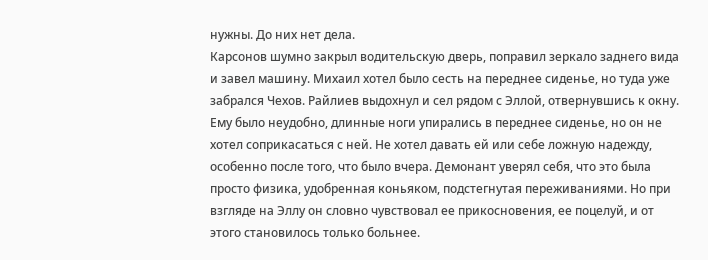нужны. До них нет дела.
Карсонов шумно закрыл водительскую дверь, поправил зеркало заднего вида и завел машину. Михаил хотел было сесть на переднее сиденье, но туда уже забрался Чехов. Райлиев выдохнул и сел рядом с Эллой, отвернувшись к окну. Ему было неудобно, длинные ноги упирались в переднее сиденье, но он не хотел соприкасаться с ней. Не хотел давать ей или себе ложную надежду, особенно после того, что было вчера. Демонант уверял себя, что это была просто физика, удобренная коньяком, подстегнутая переживаниями. Но при взгляде на Эллу он словно чувствовал ее прикосновения, ее поцелуй, и от этого становилось только больнее.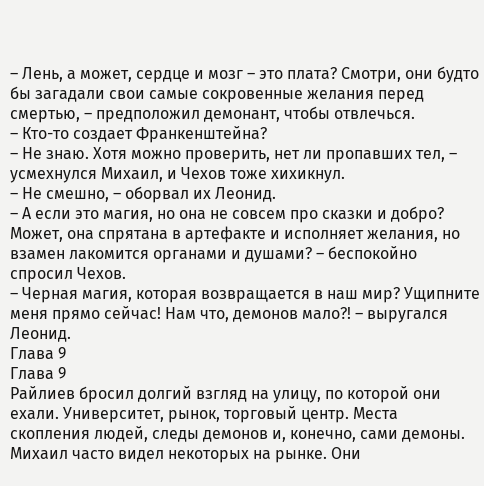– Лень, а может, сердце и мозг – это плата? Смотри, они будто бы загадали свои самые сокровенные желания перед смертью, – предположил демонант, чтобы отвлечься.
– Кто-то создает Франкенштейна?
– Не знаю. Хотя можно проверить, нет ли пропавших тел, – усмехнулся Михаил, и Чехов тоже хихикнул.
– Не смешно, – оборвал их Леонид.
– А если это магия, но она не совсем про сказки и добро? Может, она спрятана в артефакте и исполняет желания, но взамен лакомится органами и душами? – беспокойно спросил Чехов.
– Черная магия, которая возвращается в наш мир? Ущипните меня прямо сейчас! Нам что, демонов мало?! – выругался Леонид.
Глава 9
Глава 9
Райлиев бросил долгий взгляд на улицу, по которой они ехали. Университет, рынок, торговый центр. Места скопления людей, следы демонов и, конечно, сами демоны. Михаил часто видел некоторых на рынке. Они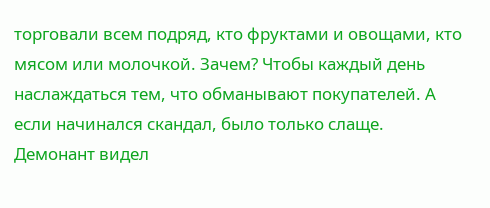торговали всем подряд, кто фруктами и овощами, кто мясом или молочкой. Зачем? Чтобы каждый день наслаждаться тем, что обманывают покупателей. А если начинался скандал, было только слаще.
Демонант видел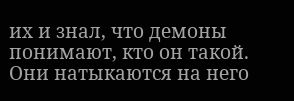их и знал, что демоны понимают, кто он такой. Они натыкаются на него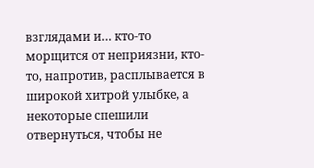взглядами и… кто-то морщится от неприязни, кто-то, напротив, расплывается в широкой хитрой улыбке, а некоторые спешили отвернуться, чтобы не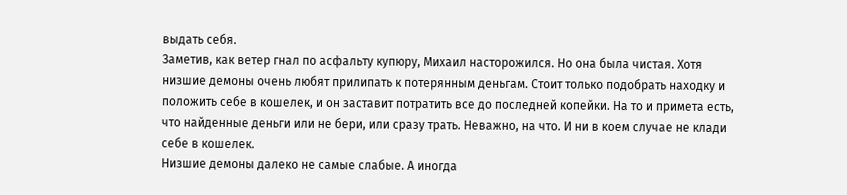выдать себя.
Заметив, как ветер гнал по асфальту купюру, Михаил насторожился. Но она была чистая. Хотя низшие демоны очень любят прилипать к потерянным деньгам. Стоит только подобрать находку и положить себе в кошелек, и он заставит потратить все до последней копейки. На то и примета есть, что найденные деньги или не бери, или сразу трать. Неважно, на что. И ни в коем случае не клади себе в кошелек.
Низшие демоны далеко не самые слабые. А иногда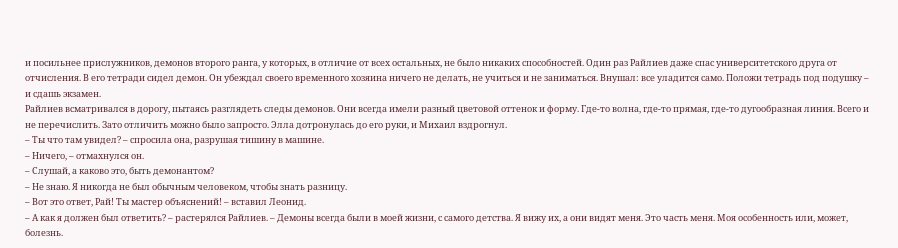и посильнее прислужников, демонов второго ранга, у которых, в отличие от всех остальных, не было никаких способностей. Один раз Райлиев даже спас университетского друга от отчисления. В его тетради сидел демон. Он убеждал своего временного хозяина ничего не делать, не учиться и не заниматься. Внушал: все уладится само. Положи тетрадь под подушку – и сдашь экзамен.
Райлиев всматривался в дорогу, пытаясь разглядеть следы демонов. Они всегда имели разный цветовой оттенок и форму. Где-то волна, где-то прямая, где-то дугообразная линия. Всего и не перечислить. Зато отличить можно было запросто. Элла дотронулась до его руки, и Михаил вздрогнул.
– Ты что там увидел? – спросила она, разрушая тишину в машине.
– Ничего, – отмахнулся он.
– Слушай, а каково это, быть демонантом?
– Не знаю. Я никогда не был обычным человеком, чтобы знать разницу.
– Вот это ответ, Рай! Ты мастер объяснений! – вставил Леонид.
– А как я должен был ответить? – растерялся Райлиев. – Демоны всегда были в моей жизни, с самого детства. Я вижу их, а они видят меня. Это часть меня. Моя особенность или, может, болезнь.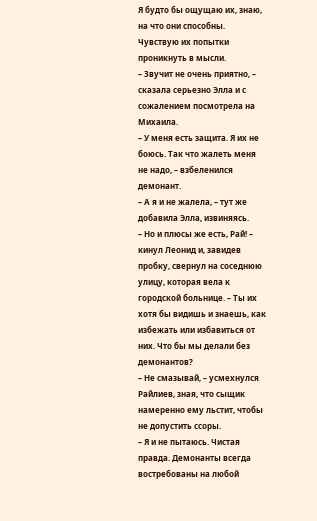Я будто бы ощущаю их, знаю, на что они способны. Чувствую их попытки проникнуть в мысли.
– Звучит не очень приятно, – сказала серьезно Элла и с сожалением посмотрела на Михаила.
– У меня есть защита. Я их не боюсь. Так что жалеть меня не надо, – взбеленился демонант.
– А я и не жалела, – тут же добавила Элла, извиняясь.
– Но и плюсы же есть, Рай! – кинул Леонид и, завидев пробку, свернул на соседнюю улицу, которая вела к городской больнице. – Ты их хотя бы видишь и знаешь, как избежать или избавиться от них. Что бы мы делали без демонантов?
– Не смазывай, – усмехнулся Райлиев, зная, что сыщик намеренно ему льстит, чтобы не допустить ссоры.
– Я и не пытаюсь. Чистая правда. Демонанты всегда востребованы на любой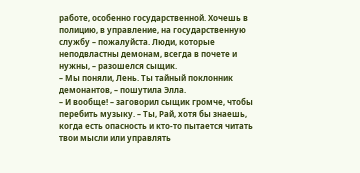работе, особенно государственной. Хочешь в полицию, в управление, на государственную службу – пожалуйста. Люди, которые неподвластны демонам, всегда в почете и нужны, – разошелся сыщик.
– Мы поняли, Лень. Ты тайный поклонник демонантов, – пошутила Элла.
– И вообще! – заговорил сыщик громче, чтобы перебить музыку. – Ты, Рай, хотя бы знаешь, когда есть опасность и кто-то пытается читать твои мысли или управлять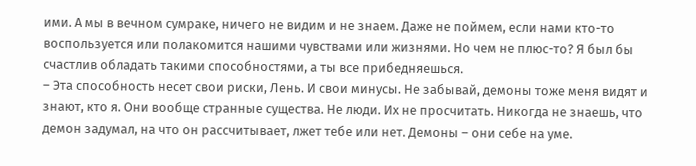ими. А мы в вечном сумраке, ничего не видим и не знаем. Даже не поймем, если нами кто-то воспользуется или полакомится нашими чувствами или жизнями. Но чем не плюс-то? Я был бы счастлив обладать такими способностями, а ты все прибедняешься.
– Эта способность несет свои риски, Лень. И свои минусы. Не забывай, демоны тоже меня видят и знают, кто я. Они вообще странные существа. Не люди. Их не просчитать. Никогда не знаешь, что демон задумал, на что он рассчитывает, лжет тебе или нет. Демоны – они себе на уме.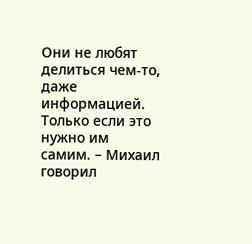Они не любят делиться чем-то, даже информацией. Только если это нужно им самим. – Михаил говорил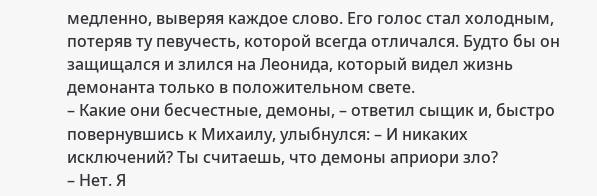медленно, выверяя каждое слово. Его голос стал холодным, потеряв ту певучесть, которой всегда отличался. Будто бы он защищался и злился на Леонида, который видел жизнь демонанта только в положительном свете.
– Какие они бесчестные, демоны, – ответил сыщик и, быстро повернувшись к Михаилу, улыбнулся: – И никаких исключений? Ты считаешь, что демоны априори зло?
– Нет. Я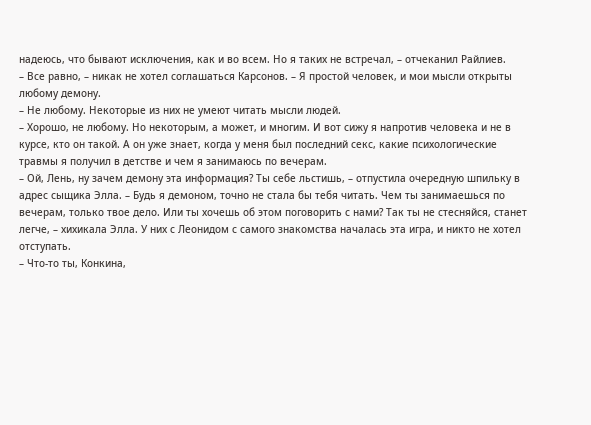надеюсь, что бывают исключения, как и во всем. Но я таких не встречал, – отчеканил Райлиев.
– Все равно, – никак не хотел соглашаться Карсонов. – Я простой человек, и мои мысли открыты любому демону.
– Не любому. Некоторые из них не умеют читать мысли людей.
– Хорошо, не любому. Но некоторым, а может, и многим. И вот сижу я напротив человека и не в курсе, кто он такой. А он уже знает, когда у меня был последний секс, какие психологические травмы я получил в детстве и чем я занимаюсь по вечерам.
– Ой, Лень, ну зачем демону эта информация? Ты себе льстишь, – отпустила очередную шпильку в адрес сыщика Элла. – Будь я демоном, точно не стала бы тебя читать. Чем ты занимаешься по вечерам, только твое дело. Или ты хочешь об этом поговорить с нами? Так ты не стесняйся, станет легче, – хихикала Элла. У них с Леонидом с самого знакомства началась эта игра, и никто не хотел отступать.
– Что-то ты, Конкина,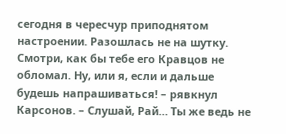сегодня в чересчур приподнятом настроении. Разошлась не на шутку. Смотри, как бы тебе его Кравцов не обломал. Ну, или я, если и дальше будешь напрашиваться! – рявкнул Карсонов. – Слушай, Рай… Ты же ведь не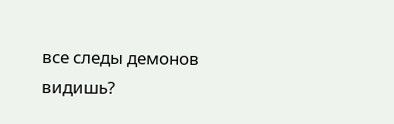все следы демонов видишь?